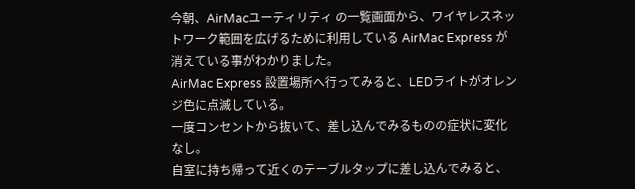今朝、AirMacユーティリティ の一覧画面から、ワイヤレスネットワーク範囲を広げるために利用している AirMac Express が消えている事がわかりました。
AirMac Express 設置場所へ行ってみると、LEDライトがオレンジ色に点滅している。
一度コンセントから抜いて、差し込んでみるものの症状に変化なし。
自室に持ち帰って近くのテーブルタップに差し込んでみると、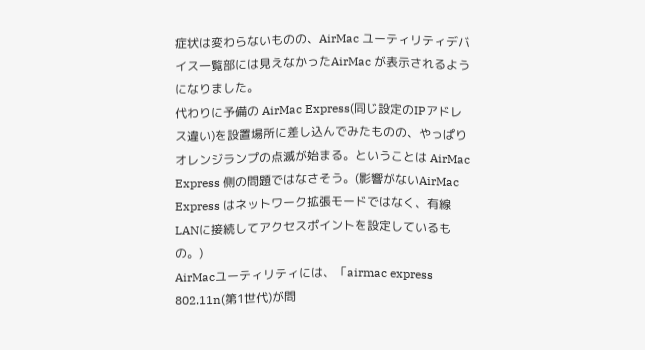症状は変わらないものの、AirMac ユーティリティデバイス一覧部には見えなかったAirMac が表示されるようになりました。
代わりに予備の AirMac Express(同じ設定のIPアドレス違い)を設置場所に差し込んでみたものの、やっぱりオレンジランプの点滅が始まる。ということは AirMac Express 側の問題ではなさそう。(影響がないAirMac Express はネットワーク拡張モードではなく、有線LANに接続してアクセスポイントを設定しているもの。)
AirMacユーティリティには、「airmac express 802.11n(第1世代)が問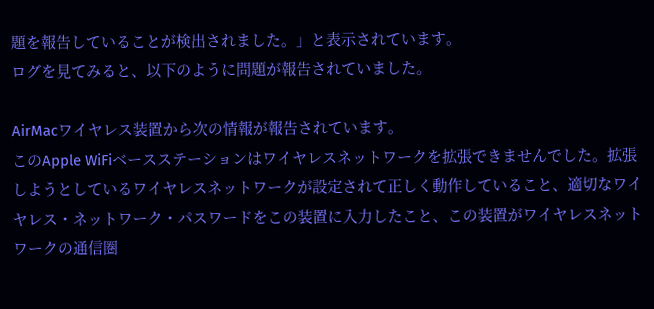題を報告していることが検出されました。」と表示されています。
ログを見てみると、以下のように問題が報告されていました。

AirMacワイヤレス装置から次の情報が報告されています。
このApple WiFiベースステーションはワイヤレスネットワークを拡張できませんでした。拡張しようとしているワイヤレスネットワークが設定されて正しく動作していること、適切なワイヤレス・ネットワーク・パスワードをこの装置に入力したこと、この装置がワイヤレスネットワークの通信圏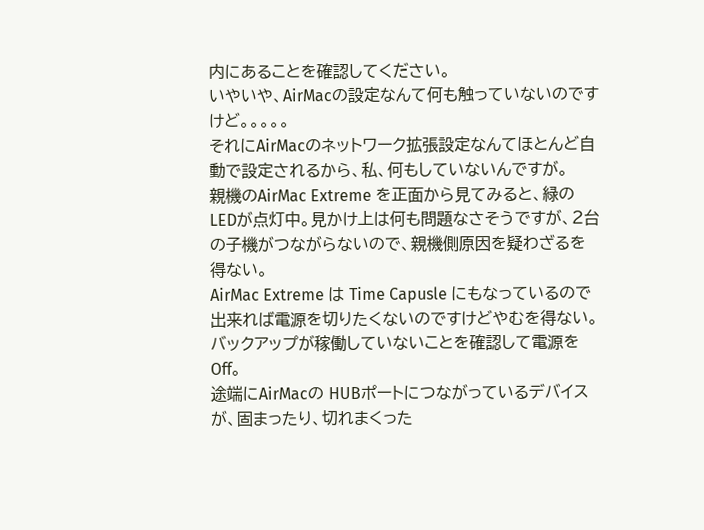内にあることを確認してください。
いやいや、AirMacの設定なんて何も触っていないのですけど。。。。。
それにAirMacのネットワーク拡張設定なんてほとんど自動で設定されるから、私、何もしていないんですが。
親機のAirMac Extreme を正面から見てみると、緑のLEDが点灯中。見かけ上は何も問題なさそうですが、2台の子機がつながらないので、親機側原因を疑わざるを得ない。
AirMac Extreme は Time Capusle にもなっているので出来れば電源を切りたくないのですけどやむを得ない。
バックアップが稼働していないことを確認して電源をOff。
途端にAirMacの HUBポートにつながっているデバイスが、固まったり、切れまくった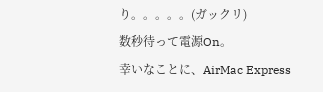り。。。。。(ガックリ)
数秒待って電源On。
幸いなことに、AirMac Express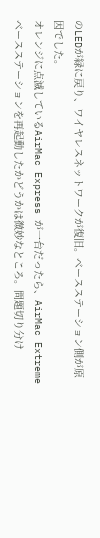のLEDが緑に戻り、ワイヤレスネットワークが復旧。ベースステーション側が原因でした。
オレンジに点滅しているAirMac Express が一台だったら、AirMac Extremeベースステーションを再起動したかどうかは微妙なところ。問題切り分け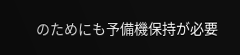のためにも予備機保持が必要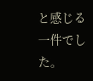と感じる一件でした。